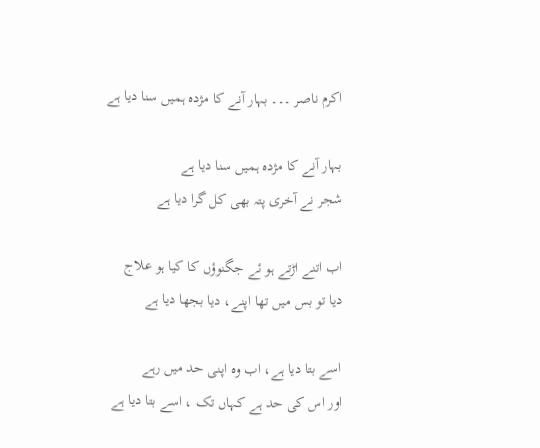اکرم ناصر ۔۔۔ بہار آنے کا مژدہ ہمیں سنا دیا ہے

بہار آنے کا مژدہ ہمیں سنا دیا ہے
شجر نے آخری پتہ بھی کل گرا دیا ہے

اب اتنے اڑتے ہو ئے جگنوؤں کا کیا ہو علاج
دیا تو بس میں تھا اپنے، دیا بجھا دیا ہے

اسے بتا دیا ہے، اب وہ اپنی حد میں رہے
اور اس کی حد ہے کہاں تک ، اسے بتا دیا ہے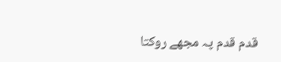قدم قدم پہ مجھے روکتا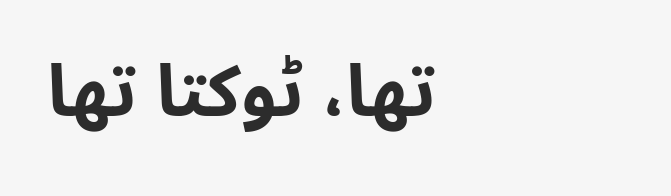تھا، ٹوکتا تھا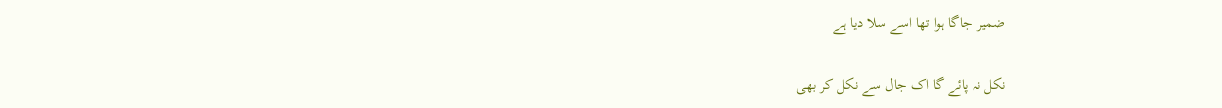ضمیر جاگا ہوا تھا اسے سلا دیا ہے

نکل نہ پائے گا اک جال سے نکل کر بھی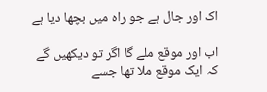اک اور جال ہے جو راہ میں بچھا دیا ہے

اب اور موقع ملے گا اگر تو دیکھیں گے
کہ ایک موقع ملا تھا جسے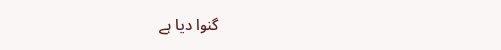گنوا دیا ہے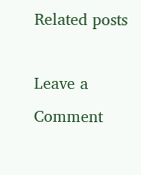Related posts

Leave a Comment